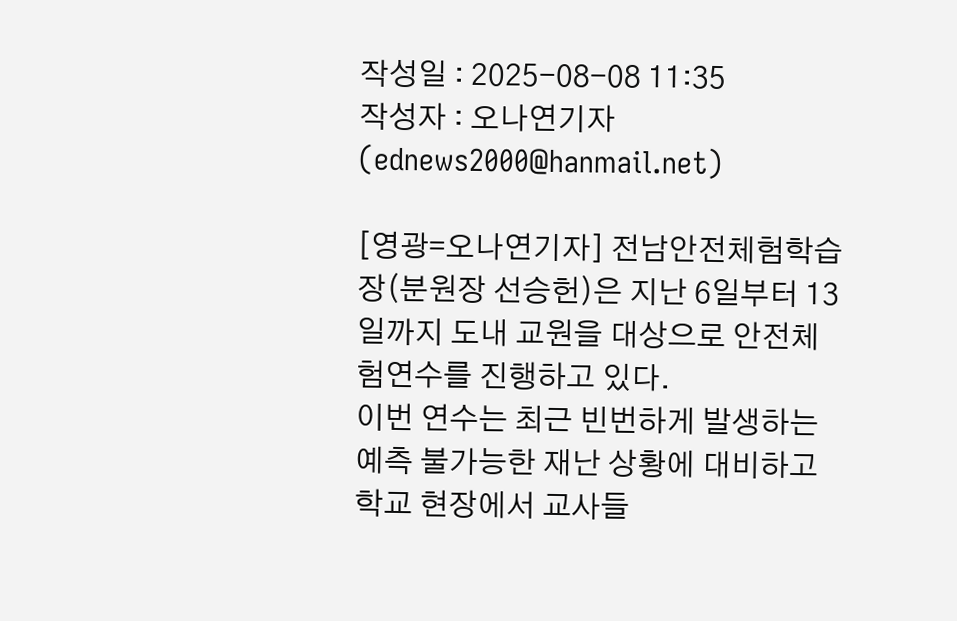작성일 : 2025-08-08 11:35
작성자 : 오나연기자 (ednews2000@hanmail.net)

[영광=오나연기자] 전남안전체험학습장(분원장 선승헌)은 지난 6일부터 13일까지 도내 교원을 대상으로 안전체험연수를 진행하고 있다.
이번 연수는 최근 빈번하게 발생하는 예측 불가능한 재난 상황에 대비하고 학교 현장에서 교사들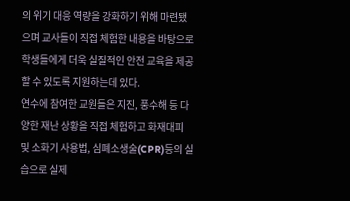의 위기 대응 역량을 강화하기 위해 마련됐으며 교사들이 직접 체험한 내용을 바탕으로 학생들에게 더욱 실질적인 안전 교육을 제공할 수 있도록 지원하는데 있다.
연수에 참여한 교원들은 지진, 풍수해 등 다양한 재난 상황을 직접 체험하고 화재대피 및 소화기 사용법, 심폐소생술(CPR)등의 실습으로 실제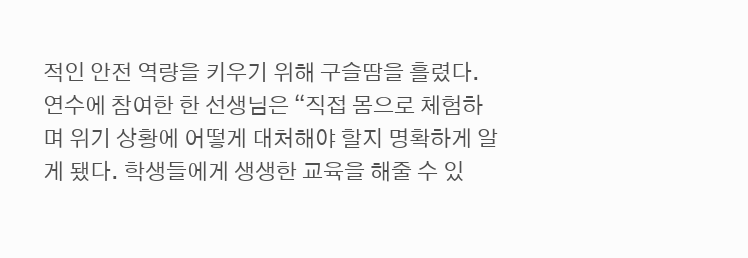적인 안전 역량을 키우기 위해 구슬땀을 흘렸다.
연수에 참여한 한 선생님은 “직접 몸으로 체험하며 위기 상황에 어떻게 대처해야 할지 명확하게 알게 됐다. 학생들에게 생생한 교육을 해줄 수 있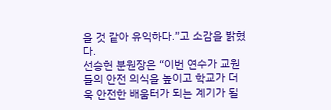을 것 같아 유익하다.”고 소감을 밝혔다.
선승헌 분원장은 “이번 연수가 교원들의 안전 의식을 높이고 학교가 더욱 안전한 배움터가 되는 계기가 될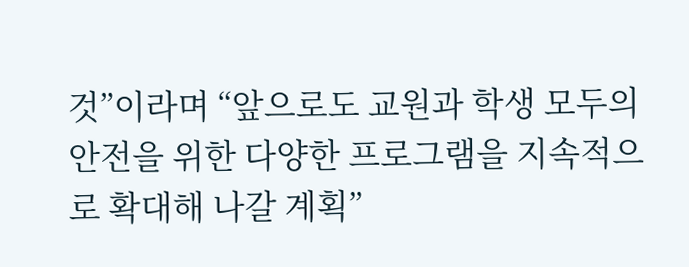것”이라며 “앞으로도 교원과 학생 모두의 안전을 위한 다양한 프로그램을 지속적으로 확대해 나갈 계획”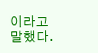이라고 말했다.